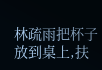林疏雨把杯子放到桌上,扶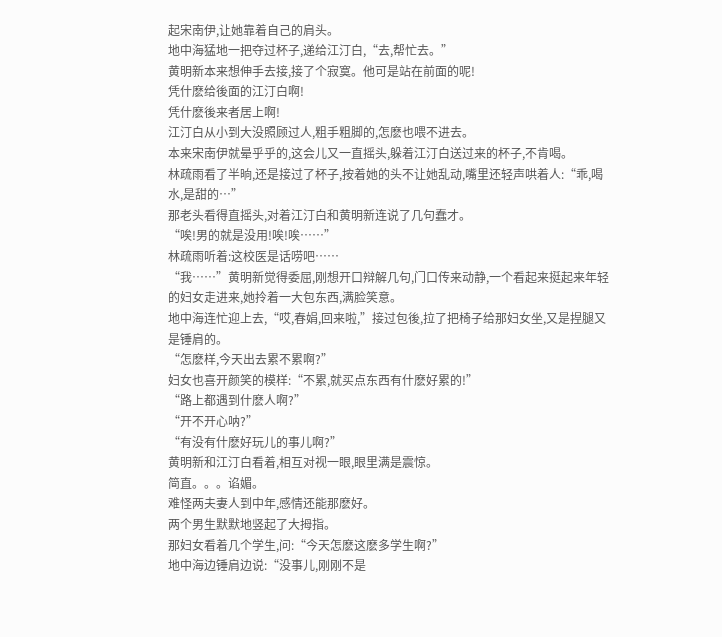起宋南伊,让她靠着自己的肩头。
地中海猛地一把夺过杯子,递给江汀白,“去,帮忙去。”
黄明新本来想伸手去接,接了个寂寞。他可是站在前面的呢!
凭什麽给後面的江汀白啊!
凭什麽後来者居上啊!
江汀白从小到大没照顾过人,粗手粗脚的,怎麽也喂不进去。
本来宋南伊就晕乎乎的,这会儿又一直摇头,躲着江汀白送过来的杯子,不肯喝。
林疏雨看了半晌,还是接过了杯子,按着她的头不让她乱动,嘴里还轻声哄着人:“乖,喝水,是甜的…”
那老头看得直摇头,对着江汀白和黄明新连说了几句蠢才。
“唉!男的就是没用!唉!唉……”
林疏雨听着:这校医是话唠吧……
“我……”黄明新觉得委屈,刚想开口辩解几句,门口传来动静,一个看起来挺起来年轻的妇女走进来,她拎着一大包东西,满脸笑意。
地中海连忙迎上去,“哎,春娟,回来啦,”接过包後,拉了把椅子给那妇女坐,又是捏腿又是锤肩的。
“怎麽样,今天出去累不累啊?”
妇女也喜开颜笑的模样:“不累,就买点东西有什麽好累的!”
“路上都遇到什麽人啊?”
“开不开心呐?”
“有没有什麽好玩儿的事儿啊?”
黄明新和江汀白看着,相互对视一眼,眼里满是震惊。
简直。。。谄媚。
难怪两夫妻人到中年,感情还能那麽好。
两个男生默默地竖起了大拇指。
那妇女看着几个学生,问:“今天怎麽这麽多学生啊?”
地中海边锤肩边说:“没事儿,刚刚不是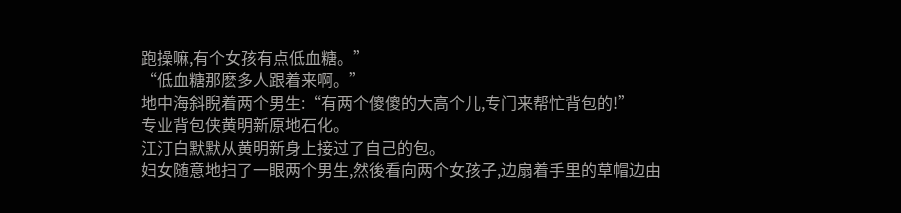跑操嘛,有个女孩有点低血糖。”
“低血糖那麽多人跟着来啊。”
地中海斜睨着两个男生:“有两个傻傻的大高个儿,专门来帮忙背包的!”
专业背包侠黄明新原地石化。
江汀白默默从黄明新身上接过了自己的包。
妇女随意地扫了一眼两个男生,然後看向两个女孩子,边扇着手里的草帽边由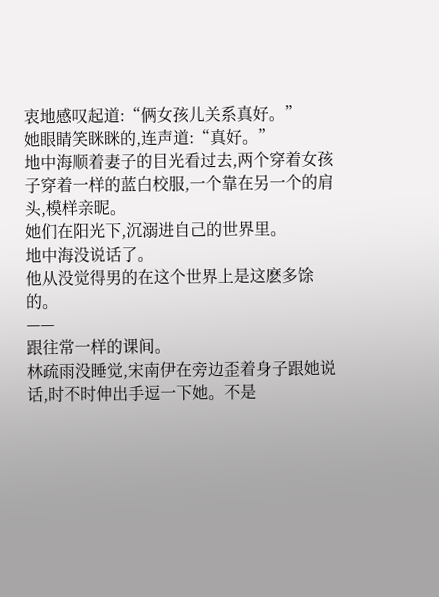衷地感叹起道:“俩女孩儿关系真好。”
她眼睛笑眯眯的,连声道:“真好。”
地中海顺着妻子的目光看过去,两个穿着女孩子穿着一样的蓝白校服,一个靠在另一个的肩头,模样亲昵。
她们在阳光下,沉溺进自己的世界里。
地中海没说话了。
他从没觉得男的在这个世界上是这麽多馀的。
——
跟往常一样的课间。
林疏雨没睡觉,宋南伊在旁边歪着身子跟她说话,时不时伸出手逗一下她。不是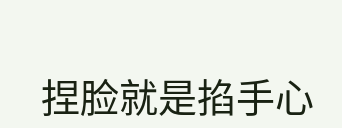捏脸就是掐手心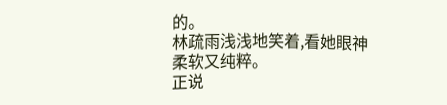的。
林疏雨浅浅地笑着,看她眼神柔软又纯粹。
正说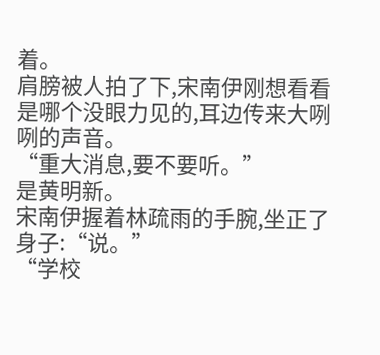着。
肩膀被人拍了下,宋南伊刚想看看是哪个没眼力见的,耳边传来大咧咧的声音。
“重大消息,要不要听。”
是黄明新。
宋南伊握着林疏雨的手腕,坐正了身子:“说。”
“学校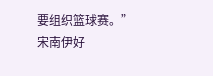要组织篮球赛。”
宋南伊好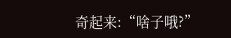奇起来:“啥子哦?”